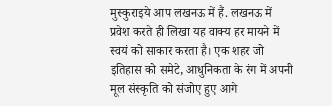मुस्कुराइये आप लखनऊ में हैं. लखनऊ में प्रवेश करते ही लिखा यह वाक्य हर मायने में स्वयं को साकार करता है। एक शहर जो इतिहास को समेटे, आधुनिकता के रंग में अपनी मूल संस्कृति को संजोए हुए आगे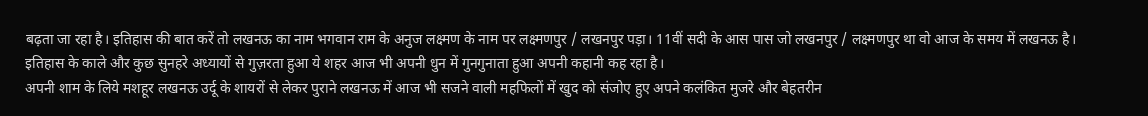बढ़ता जा रहा है। इतिहास की बात करें तो लखनऊ का नाम भगवान राम के अनुज लक्ष्मण के नाम पर लक्ष्मणपुर / लखनपुर पड़ा। 11वीं सदी के आस पास जो लखनपुर / लक्ष्मणपुर था वो आज के समय में लखनऊ है। इतिहास के काले और कुछ सुनहरे अध्यायों से गुज़रता हुआ ये शहर आज भी अपनी धुन में गुनगुनाता हुआ अपनी कहानी कह रहा है।
अपनी शाम के लिये मशहूर लखनऊ उर्दू के शायरों से लेकर पुराने लखनऊ में आज भी सजने वाली महफिलों में खुद को संजोए हुए अपने कलंकित मुजरे और बेहतरीन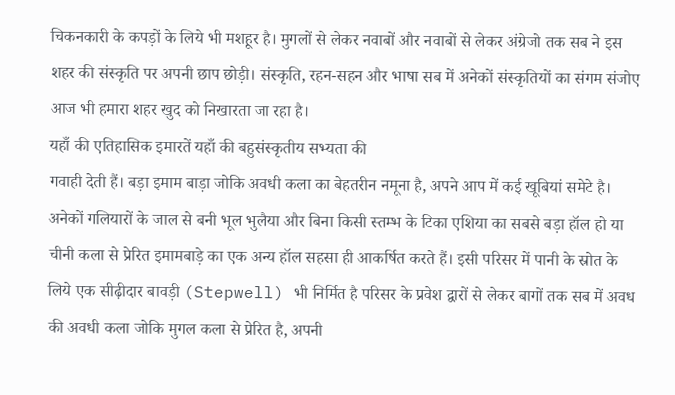चिकनकारी के कपड़ों के लिये भी मशहूर है। मुगलों से लेकर नवाबों और नवाबों से लेकर अंग्रेजो तक सब ने इस शहर की संस्कृति पर अपनी छाप छोड़ी। संस्कृति, रहन-सहन और भाषा सब में अनेकों संस्कृतियों का संगम संजोए आज भी हमारा शहर खुद को निखारता जा रहा है।
यहाँ की एतिहासिक इमारतें यहाँ की बहुसंस्कृतीय सभ्यता की
गवाही देती हैं। बड़ा इमाम बाड़ा जोकि अवधी कला का बेहतरीन नमूना है, अपने आप में कई खूबियां समेटे है। अनेकों गलियारों के जाल से बनी भूल भुलैया और बिना किसी स्तम्भ के टिका एशिया का सबसे बड़ा हॉल हो या चीनी कला से प्रेरित इमामबाड़े का एक अन्य हॉल सहसा ही आकर्षित करते हैं। इसी परिसर में पानी के स्रोत के लिये एक सीढ़ीदार बावड़ी (Stepwell) भी निर्मित है परिसर के प्रवेश द्वारों से लेकर बागों तक सब में अवध की अवधी कला जोकि मुगल कला से प्रेरित है, अपनी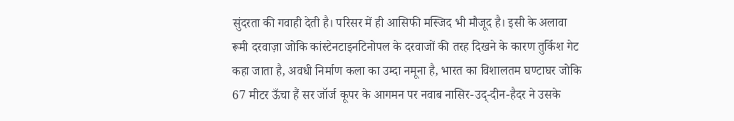सुंदरता की गवाही देती है। परिसर में ही आसिफी मस्जिद भी मौजूद है। इसी के अलावा रूमी दरवाज़ा जोकि कांस्टेनटाइनटिनोपल के दरवाजों की तरह दिखने के कारण तुर्किश गेट कहा जाता है, अवधी निर्माण कला का उम्दा नमूना है, भारत का विशालतम घण्टाघर जोकि 67 मीटर ऊँचा हैं सर जॉर्ज कूपर के आगमन पर नवाब नासिर-उद्-दीन-हैदर ने उसके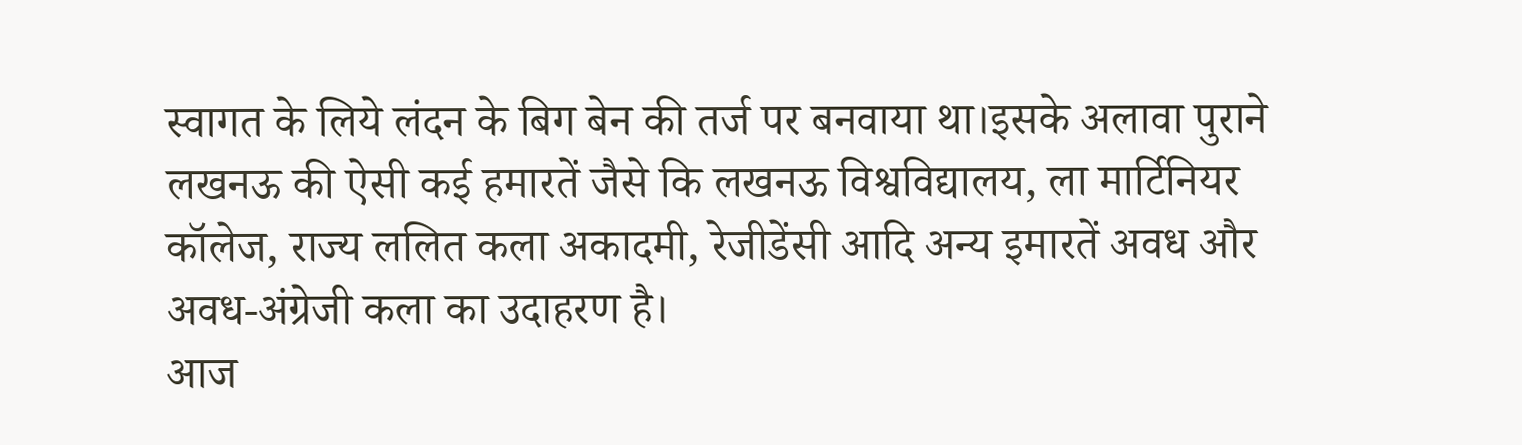स्वागत के लिये लंदन के बिग बेन की तर्ज पर बनवाया था।इसके अलावा पुराने लखनऊ की ऐसी कई हमारतें जैसे कि लखनऊ विश्वविद्यालय, ला मार्टिनियर कॉलेज, राज्य ललित कला अकादमी, रेजीडेंसी आदि अन्य इमारतें अवध और अवध-अंग्रेजी कला का उदाहरण है।
आज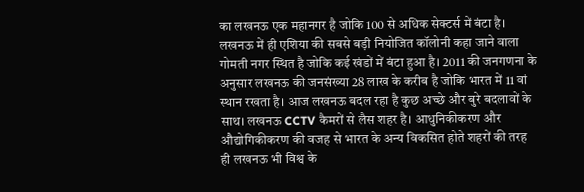का लखनऊ एक महानगर है जोकि 100 से अधिक सेक्टर्स में बंटा है। लखनऊ में ही एशिया की सबसे बड़ी नियोजित कॉलोनी कहा जाने वाला गोमती नगर स्थित है जोकि कई खंडों में बंटा हुआ है। 2011 की जनगणना के अनुसार लखनऊ की जनसंख्या 28 लाख के करीब है जोकि भारत में 11 वां स्थान रखता है। आज लखनऊ बदल रहा है कुछ अच्छे और बुरे बदलावों के साथ। लखनऊ CCTV कैमरों से लैस शहर है। आधुनिकीकरण और औद्योगिकीकरण की वजह से भारत के अन्य विकसित होते शहरों की तरह ही लखनऊ भी विश्व के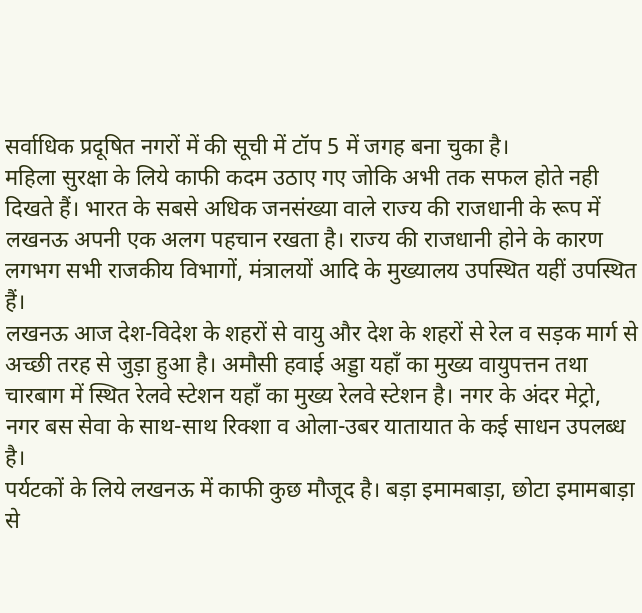सर्वाधिक प्रदूषित नगरों में की सूची में टॉप 5 में जगह बना चुका है।
महिला सुरक्षा के लिये काफी कदम उठाए गए जोकि अभी तक सफल होते नही दिखते हैं। भारत के सबसे अधिक जनसंख्या वाले राज्य की राजधानी के रूप में लखनऊ अपनी एक अलग पहचान रखता है। राज्य की राजधानी होने के कारण लगभग सभी राजकीय विभागों, मंत्रालयों आदि के मुख्यालय उपस्थित यहीं उपस्थित हैं।
लखनऊ आज देश-विदेश के शहरों से वायु और देश के शहरों से रेल व सड़क मार्ग से अच्छी तरह से जुड़ा हुआ है। अमौसी हवाई अड्डा यहाँ का मुख्य वायुपत्तन तथा चारबाग में स्थित रेलवे स्टेशन यहाँ का मुख्य रेलवे स्टेशन है। नगर के अंदर मेट्रो, नगर बस सेवा के साथ-साथ रिक्शा व ओला-उबर यातायात के कई साधन उपलब्ध है।
पर्यटकों के लिये लखनऊ में काफी कुछ मौजूद है। बड़ा इमामबाड़ा, छोटा इमामबाड़ा से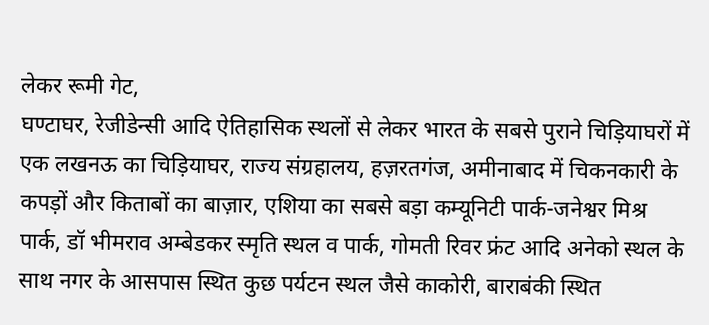लेकर रूमी गेट,
घण्टाघर, रेजीडेन्सी आदि ऐतिहासिक स्थलों से लेकर भारत के सबसे पुराने चिड़ियाघरों में एक लखनऊ का चिड़ियाघर, राज्य संग्रहालय, हज़रतगंज, अमीनाबाद में चिकनकारी के कपड़ों और किताबों का बाज़ार, एशिया का सबसे बड़ा कम्यूनिटी पार्क-जनेश्वर मिश्र पार्क, डॉ भीमराव अम्बेडकर स्मृति स्थल व पार्क, गोमती रिवर फ्रंट आदि अनेको स्थल के साथ नगर के आसपास स्थित कुछ पर्यटन स्थल जैसे काकोरी, बाराबंकी स्थित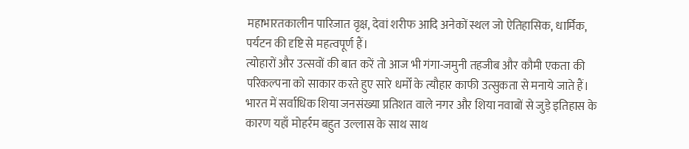महाभारतकालीन पारिजात वृक्ष, देवां शरीफ आदि अनेकों स्थल जो ऐतिहासिक, धार्मिक, पर्यटन की दृष्टि से महत्वपूर्ण हैं।
त्योहारों और उत्सवों की बात करें तो आज भी गंगा-जमुनी तहजीब और कौमी एकता की परिकल्पना को साकार करते हुए सारे धर्मों के त्यौहार काफी उत्सुकता से मनाये जाते हैं। भारत में सर्वाधिक शिया जनसंख्या प्रतिशत वाले नगर और शिया नवाबों से जुड़े इतिहास के कारण यहाँ मोहर्रम बहुत उल्लास के साथ साथ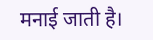मनाई जाती है।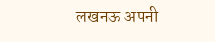लखनऊ अपनी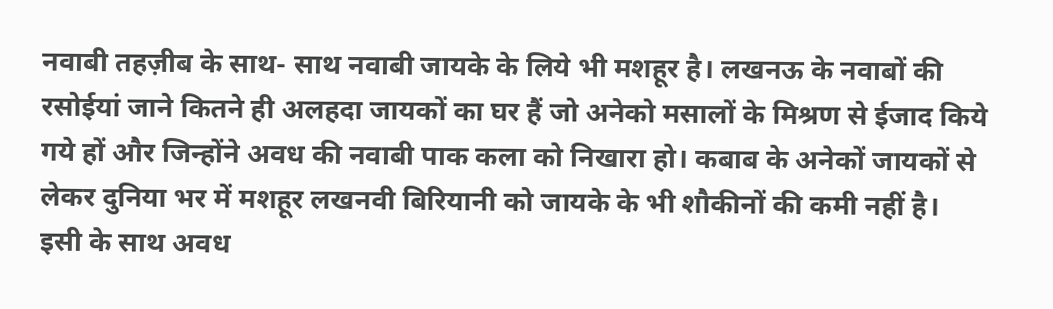नवाबी तहज़ीब के साथ- साथ नवाबी जायके के लिये भी मशहूर है। लखनऊ के नवाबों की रसोईयां जाने कितने ही अलहदा जायकों का घर हैं जो अनेको मसालों के मिश्रण से ईजाद किये गये हों और जिन्होंने अवध की नवाबी पाक कला को निखारा हो। कबाब के अनेकों जायकों से लेकर दुनिया भर में मशहूर लखनवी बिरियानी को जायके के भी शौकीनों की कमी नहीं है।
इसी के साथ अवध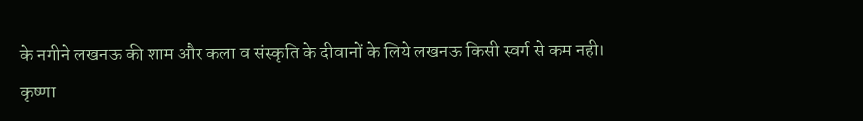के नगीने लखनऊ की शाम और कला व संस्कृति के दीवानों के लिये लखनऊ किसी स्वर्ग से कम नही।
कृष्णा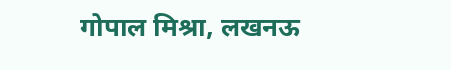गोपाल मिश्रा, लखनऊ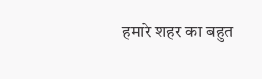हमारे शहर का बहुत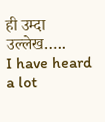ही उम्दा उल्लेख…..
I have heard a lot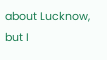about Lucknow, but I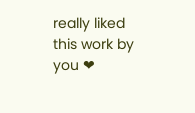really liked this work by you ❤